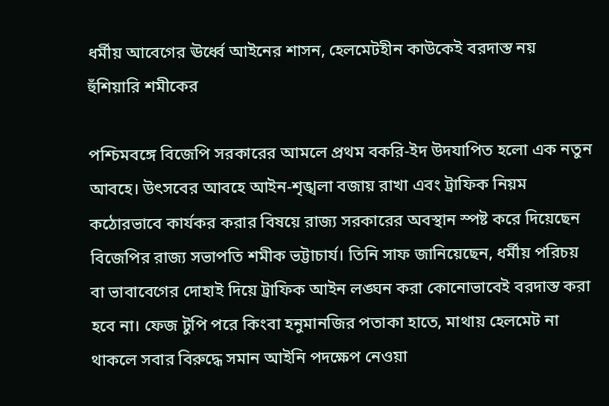ধর্মীয় আবেগের ঊর্ধ্বে আইনের শাসন, হেলমেটহীন কাউকেই বরদাস্ত নয় হুঁশিয়ারি শমীকের

পশ্চিমবঙ্গে বিজেপি সরকারের আমলে প্রথম বকরি-ইদ উদযাপিত হলো এক নতুন আবহে। উৎসবের আবহে আইন-শৃঙ্খলা বজায় রাখা এবং ট্রাফিক নিয়ম কঠোরভাবে কার্যকর করার বিষয়ে রাজ্য সরকারের অবস্থান স্পষ্ট করে দিয়েছেন বিজেপির রাজ্য সভাপতি শমীক ভট্টাচার্য। তিনি সাফ জানিয়েছেন, ধর্মীয় পরিচয় বা ভাবাবেগের দোহাই দিয়ে ট্রাফিক আইন লঙ্ঘন করা কোনোভাবেই বরদাস্ত করা হবে না। ফেজ টুপি পরে কিংবা হনুমানজির পতাকা হাতে, মাথায় হেলমেট না থাকলে সবার বিরুদ্ধে সমান আইনি পদক্ষেপ নেওয়া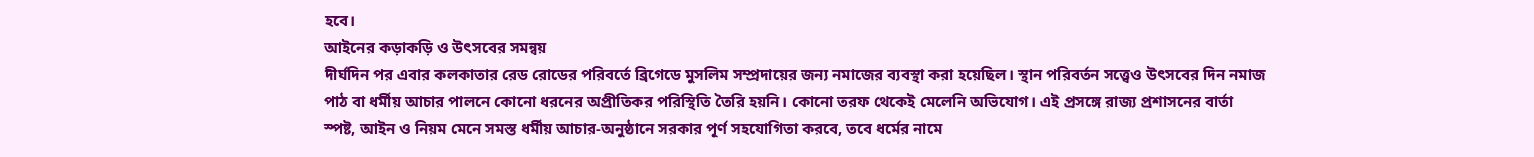হবে।
আইনের কড়াকড়ি ও উৎসবের সমন্বয়
দীর্ঘদিন পর এবার কলকাতার রেড রোডের পরিবর্তে ব্রিগেডে মুসলিম সম্প্রদায়ের জন্য নমাজের ব্যবস্থা করা হয়েছিল। স্থান পরিবর্তন সত্ত্বেও উৎসবের দিন নমাজ পাঠ বা ধর্মীয় আচার পালনে কোনো ধরনের অপ্রীতিকর পরিস্থিতি তৈরি হয়নি। কোনো তরফ থেকেই মেলেনি অভিযোগ। এই প্রসঙ্গে রাজ্য প্রশাসনের বার্তা স্পষ্ট, আইন ও নিয়ম মেনে সমস্ত ধর্মীয় আচার-অনুষ্ঠানে সরকার পূর্ণ সহযোগিতা করবে, তবে ধর্মের নামে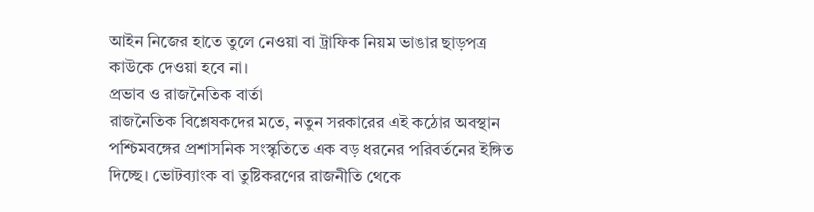আইন নিজের হাতে তুলে নেওয়া বা ট্রাফিক নিয়ম ভাঙার ছাড়পত্র কাউকে দেওয়া হবে না।
প্রভাব ও রাজনৈতিক বার্তা
রাজনৈতিক বিশ্লেষকদের মতে, নতুন সরকারের এই কঠোর অবস্থান পশ্চিমবঙ্গের প্রশাসনিক সংস্কৃতিতে এক বড় ধরনের পরিবর্তনের ইঙ্গিত দিচ্ছে। ভোটব্যাংক বা তুষ্টিকরণের রাজনীতি থেকে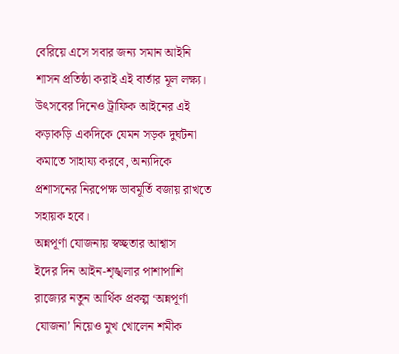বেরিয়ে এসে সবার জন্য সমান আইনি শাসন প্রতিষ্ঠা করাই এই বার্তার মূল লক্ষ্য। উৎসবের দিনেও ট্রাফিক আইনের এই কড়াকড়ি একদিকে যেমন সড়ক দুর্ঘটনা কমাতে সাহায্য করবে, অন্যদিকে প্রশাসনের নিরপেক্ষ ভাবমূর্তি বজায় রাখতে সহায়ক হবে।
অন্নপূর্ণা যোজনায় স্বচ্ছতার আশ্বাস
ইদের দিন আইন-শৃঙ্খলার পাশাপাশি রাজ্যের নতুন আর্থিক প্রকল্প ‘অন্নপূর্ণা যোজনা’ নিয়েও মুখ খোলেন শমীক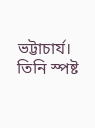ভট্টাচার্য। তিনি স্পষ্ট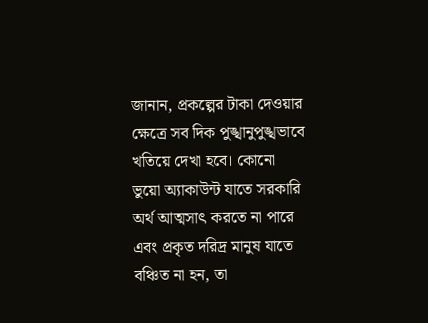জানান, প্রকল্পের টাকা দেওয়ার ক্ষেত্রে সব দিক পুঙ্খানুপুঙ্খভাবে খতিয়ে দেখা হবে। কোনো ভুয়ো অ্যাকাউন্ট যাতে সরকারি অর্থ আত্মসাৎ করতে না পারে এবং প্রকৃত দরিদ্র মানুষ যাতে বঞ্চিত না হন, তা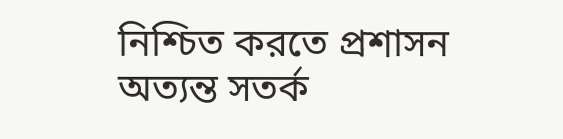নিশ্চিত করতে প্রশাসন অত্যন্ত সতর্ক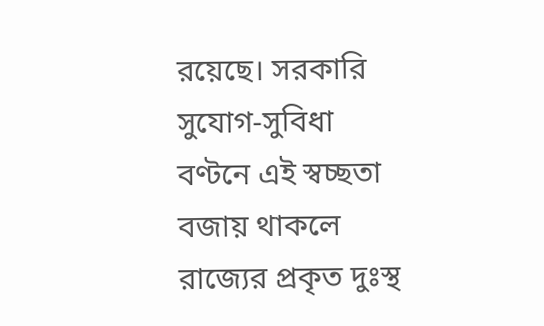রয়েছে। সরকারি সুযোগ-সুবিধা বণ্টনে এই স্বচ্ছতা বজায় থাকলে রাজ্যের প্রকৃত দুঃস্থ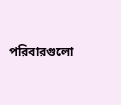পরিবারগুলো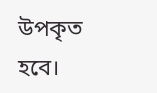উপকৃত হবে।